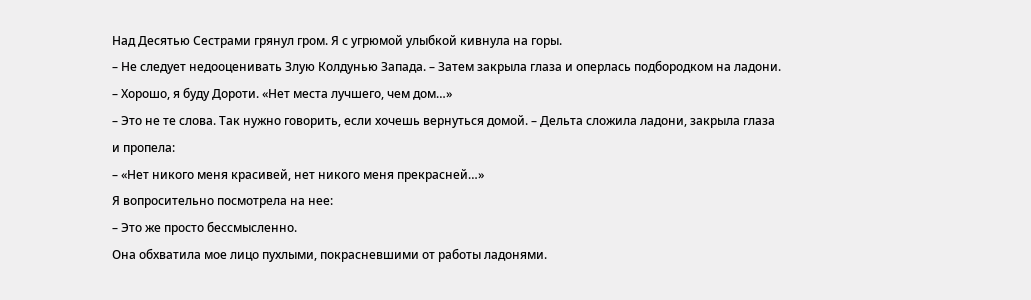Над Десятью Сестрами грянул гром. Я с угрюмой улыбкой кивнула на горы.
– Не следует недооценивать Злую Колдунью Запада. – Затем закрыла глаза и оперлась подбородком на ладони. – Хорошо, я буду Дороти. «Нет места лучшего, чем дом…»
– Это не те слова. Так нужно говорить, если хочешь вернуться домой. – Дельта сложила ладони, закрыла глаза и пропела:
– «Нет никого меня красивей, нет никого меня прекрасней…»
Я вопросительно посмотрела на нее:
– Это же просто бессмысленно.
Она обхватила мое лицо пухлыми, покрасневшими от работы ладонями.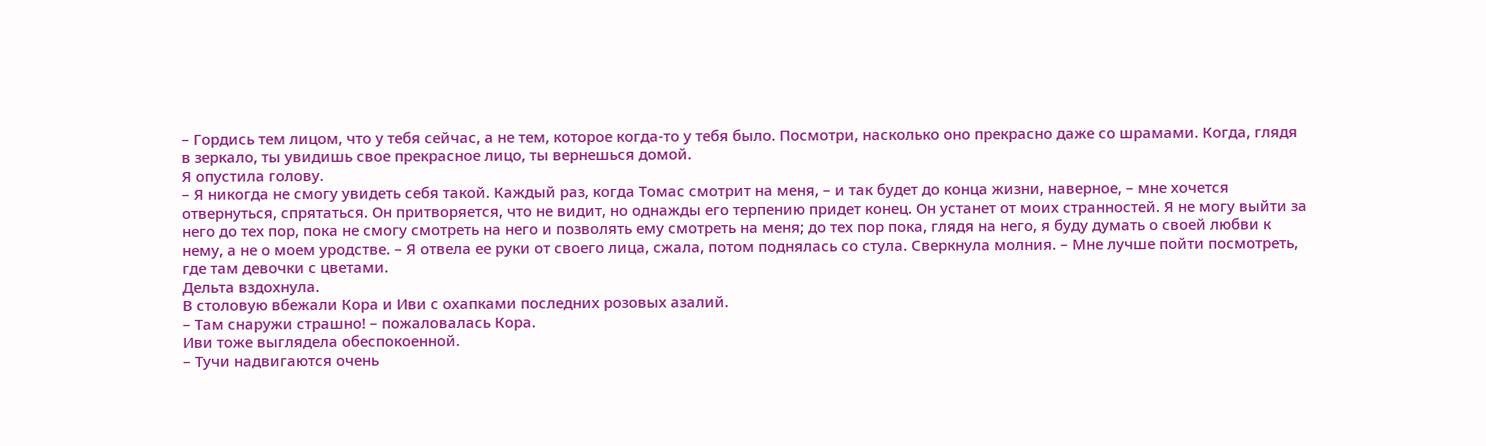– Гордись тем лицом, что у тебя сейчас, а не тем, которое когда-то у тебя было. Посмотри, насколько оно прекрасно даже со шрамами. Когда, глядя в зеркало, ты увидишь свое прекрасное лицо, ты вернешься домой.
Я опустила голову.
– Я никогда не смогу увидеть себя такой. Каждый раз, когда Томас смотрит на меня, – и так будет до конца жизни, наверное, – мне хочется отвернуться, спрятаться. Он притворяется, что не видит, но однажды его терпению придет конец. Он устанет от моих странностей. Я не могу выйти за него до тех пор, пока не смогу смотреть на него и позволять ему смотреть на меня; до тех пор пока, глядя на него, я буду думать о своей любви к нему, а не о моем уродстве. – Я отвела ее руки от своего лица, сжала, потом поднялась со стула. Сверкнула молния. – Мне лучше пойти посмотреть, где там девочки с цветами.
Дельта вздохнула.
В столовую вбежали Кора и Иви с охапками последних розовых азалий.
– Там снаружи страшно! – пожаловалась Кора.
Иви тоже выглядела обеспокоенной.
– Тучи надвигаются очень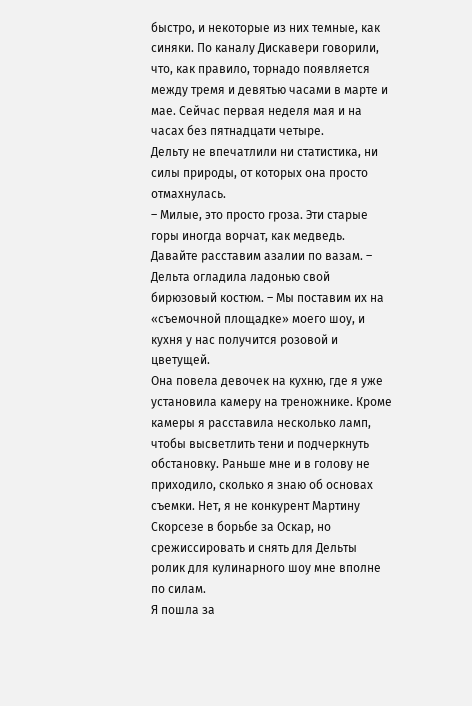быстро, и некоторые из них темные, как синяки. По каналу Дискавери говорили, что, как правило, торнадо появляется между тремя и девятью часами в марте и мае. Сейчас первая неделя мая и на часах без пятнадцати четыре.
Дельту не впечатлили ни статистика, ни силы природы, от которых она просто отмахнулась.
– Милые, это просто гроза. Эти старые горы иногда ворчат, как медведь. Давайте расставим азалии по вазам. – Дельта огладила ладонью свой бирюзовый костюм. – Мы поставим их на «съемочной площадке» моего шоу, и кухня у нас получится розовой и цветущей.
Она повела девочек на кухню, где я уже установила камеру на треножнике. Кроме камеры я расставила несколько ламп, чтобы высветлить тени и подчеркнуть обстановку. Раньше мне и в голову не приходило, сколько я знаю об основах съемки. Нет, я не конкурент Мартину Скорсезе в борьбе за Оскар, но срежиссировать и снять для Дельты ролик для кулинарного шоу мне вполне по силам.
Я пошла за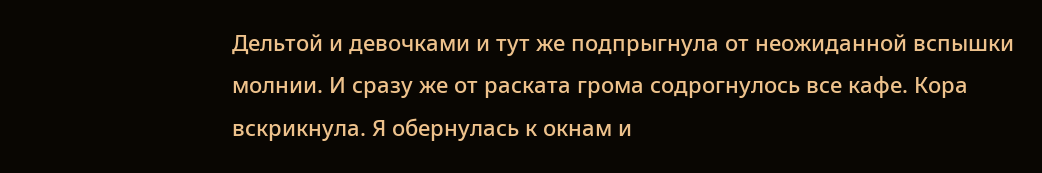Дельтой и девочками и тут же подпрыгнула от неожиданной вспышки молнии. И сразу же от раската грома содрогнулось все кафе. Кора вскрикнула. Я обернулась к окнам и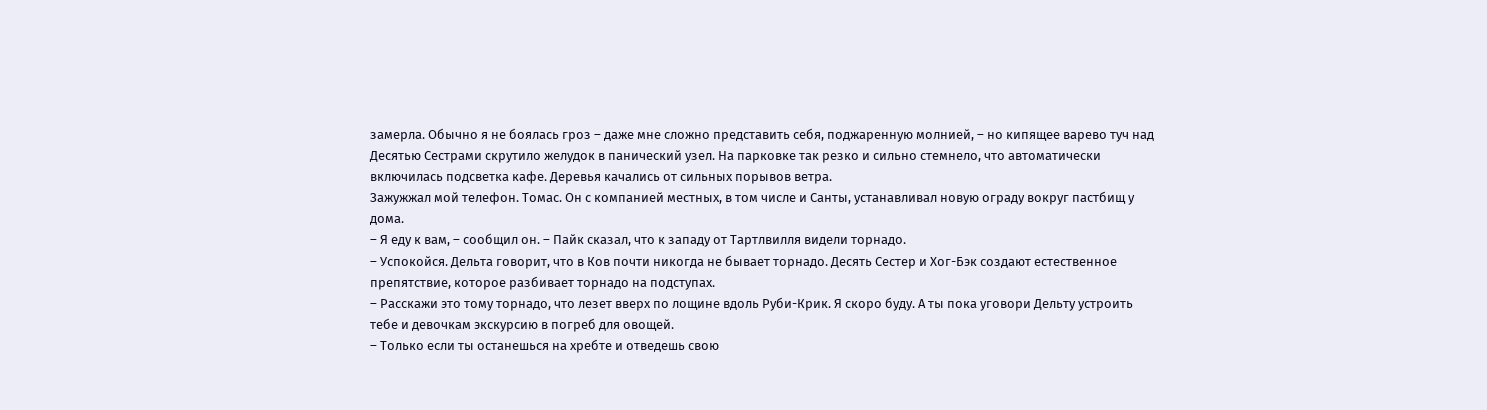замерла. Обычно я не боялась гроз – даже мне сложно представить себя, поджаренную молнией, – но кипящее варево туч над Десятью Сестрами скрутило желудок в панический узел. На парковке так резко и сильно стемнело, что автоматически включилась подсветка кафе. Деревья качались от сильных порывов ветра.
Зажужжал мой телефон. Томас. Он с компанией местных, в том числе и Санты, устанавливал новую ограду вокруг пастбищ у дома.
– Я еду к вам, – сообщил он. – Пайк сказал, что к западу от Тартлвилля видели торнадо.
– Успокойся. Дельта говорит, что в Ков почти никогда не бывает торнадо. Десять Сестер и Хог-Бэк создают естественное препятствие, которое разбивает торнадо на подступах.
– Расскажи это тому торнадо, что лезет вверх по лощине вдоль Руби-Крик. Я скоро буду. А ты пока уговори Дельту устроить тебе и девочкам экскурсию в погреб для овощей.
– Только если ты останешься на хребте и отведешь свою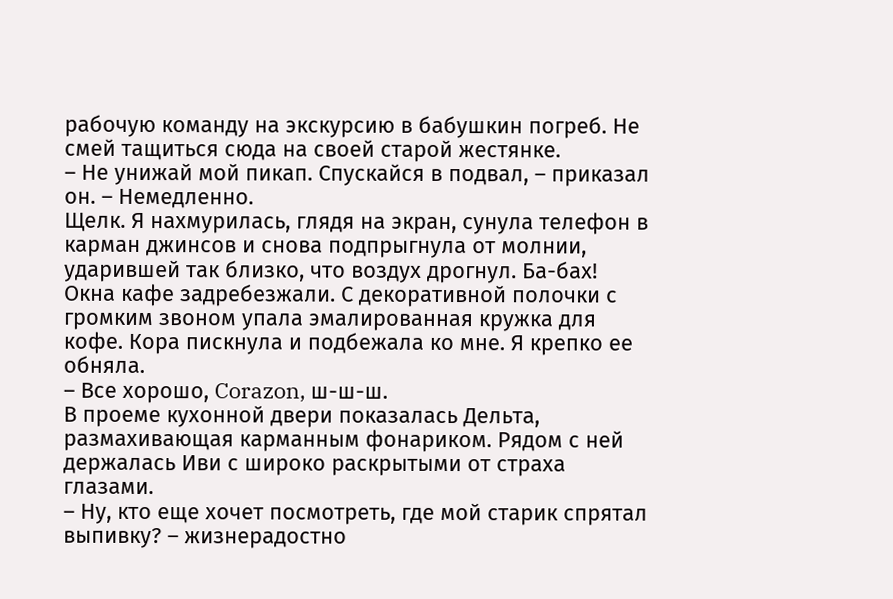рабочую команду на экскурсию в бабушкин погреб. Не смей тащиться сюда на своей старой жестянке.
– Не унижай мой пикап. Спускайся в подвал, – приказал он. – Немедленно.
Щелк. Я нахмурилась, глядя на экран, сунула телефон в карман джинсов и снова подпрыгнула от молнии, ударившей так близко, что воздух дрогнул. Ба-бах! Окна кафе задребезжали. С декоративной полочки с громким звоном упала эмалированная кружка для кофе. Кора пискнула и подбежала ко мне. Я крепко ее обняла.
– Все хорошо, Corazon, ш-ш-ш.
В проеме кухонной двери показалась Дельта, размахивающая карманным фонариком. Рядом с ней держалась Иви с широко раскрытыми от страха глазами.
– Ну, кто еще хочет посмотреть, где мой старик спрятал выпивку? – жизнерадостно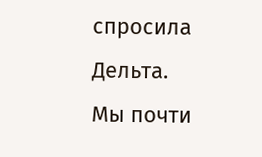спросила Дельта.
Мы почти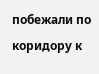побежали по коридору к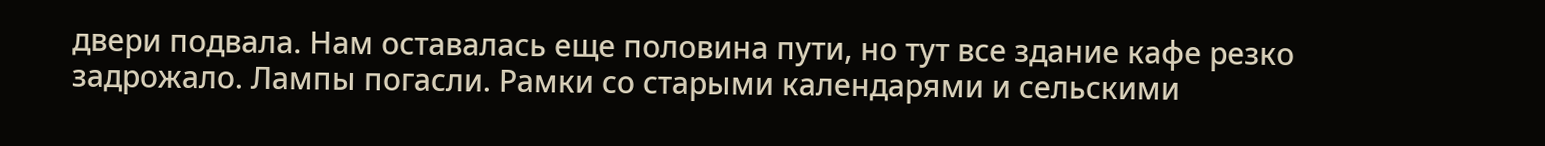двери подвала. Нам оставалась еще половина пути, но тут все здание кафе резко задрожало. Лампы погасли. Рамки со старыми календарями и сельскими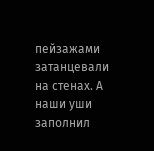пейзажами затанцевали на стенах. А наши уши заполнил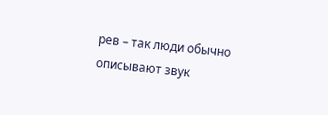рев – так люди обычно описывают звук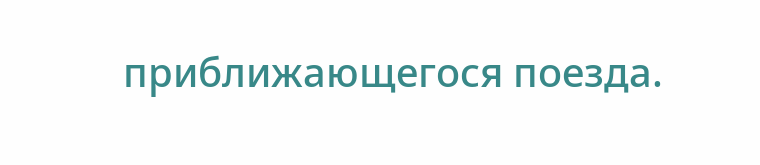приближающегося поезда.